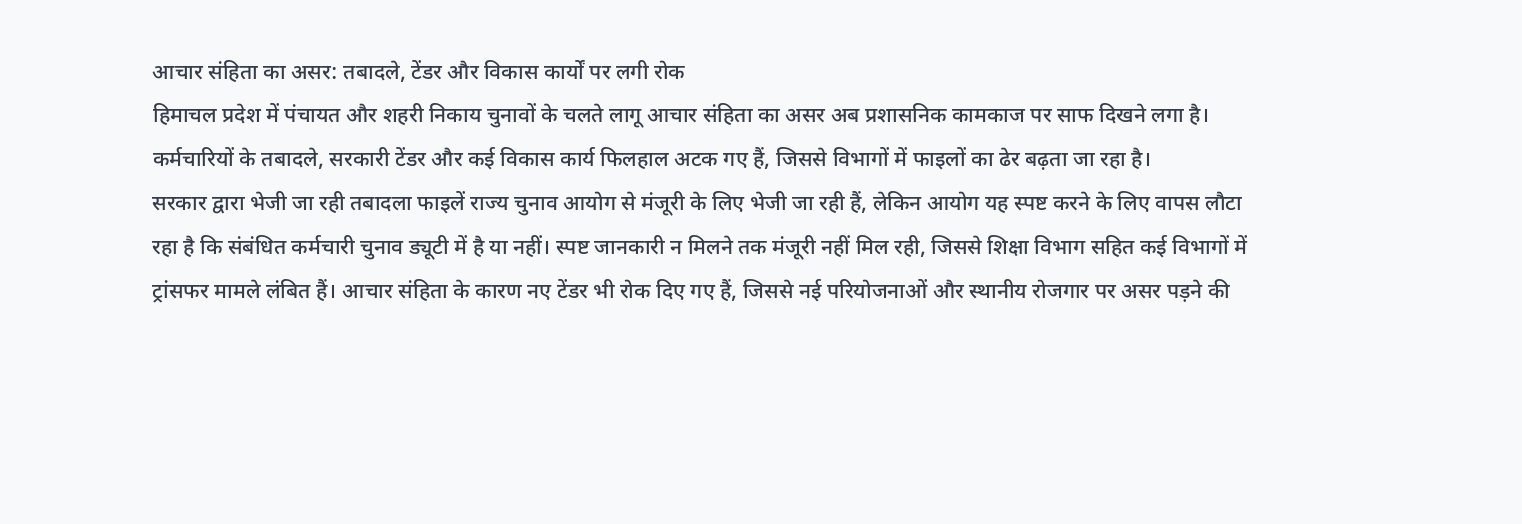आचार संहिता का असर: तबादले, टेंडर और विकास कार्यों पर लगी रोक
हिमाचल प्रदेश में पंचायत और शहरी निकाय चुनावों के चलते लागू आचार संहिता का असर अब प्रशासनिक कामकाज पर साफ दिखने लगा है। कर्मचारियों के तबादले, सरकारी टेंडर और कई विकास कार्य फिलहाल अटक गए हैं, जिससे विभागों में फाइलों का ढेर बढ़ता जा रहा है।
सरकार द्वारा भेजी जा रही तबादला फाइलें राज्य चुनाव आयोग से मंजूरी के लिए भेजी जा रही हैं, लेकिन आयोग यह स्पष्ट करने के लिए वापस लौटा रहा है कि संबंधित कर्मचारी चुनाव ड्यूटी में है या नहीं। स्पष्ट जानकारी न मिलने तक मंजूरी नहीं मिल रही, जिससे शिक्षा विभाग सहित कई विभागों में ट्रांसफर मामले लंबित हैं। आचार संहिता के कारण नए टेंडर भी रोक दिए गए हैं, जिससे नई परियोजनाओं और स्थानीय रोजगार पर असर पड़ने की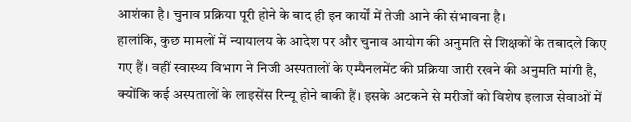आशंका है। चुनाव प्रक्रिया पूरी होने के बाद ही इन कार्यों में तेजी आने की संभावना है।
हालांकि, कुछ मामलों में न्यायालय के आदेश पर और चुनाव आयोग की अनुमति से शिक्षकों के तबादले किए गए हैं। वहीं स्वास्थ्य विभाग ने निजी अस्पतालों के एम्पैनलमेंट की प्रक्रिया जारी रखने की अनुमति मांगी है, क्योंकि कई अस्पतालों के लाइसेंस रिन्यू होने बाकी हैं। इसके अटकने से मरीजों को विशेष इलाज सेवाओं में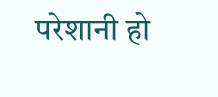परेशानी हो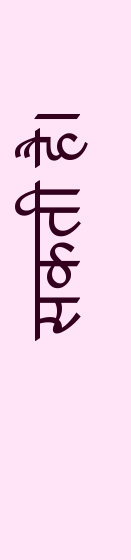सकती है।